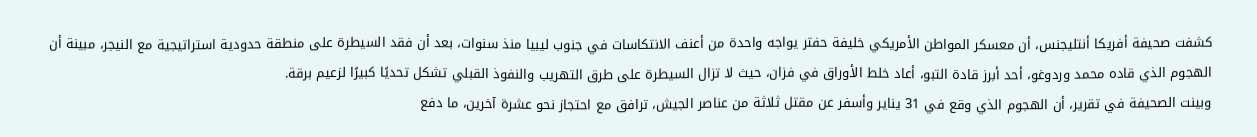كشفت صحيفة أفريكا أنتليجنس، أن معسكر المواطن الأمريكي خليفة حفتر يواجه واحدة من أعنف الانتكاسات في جنوب ليبيا منذ سنوات، بعد أن فقد السيطرة على منطقة حدودية استراتيجية مع النيجر، مبينة أن الهجوم الذي قاده محمد وردوغو، أحد أبرز قادة التبو، أعاد خلط الأوراق في فزان، حيث لا تزال السيطرة على طرق التهريب والنفوذ القبلي تشكل تحديًا كبيرًا لزعيم برقة.
وبينت الصحيفة في تقرير، أن الهجوم الذي وقع في 31 يناير وأسفر عن مقتل ثلاثة من عناصر الجيش، ترافق مع احتجاز نحو عشرة آخرين، ما دفع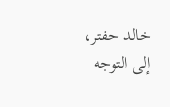خالد حفتر، إلى التوجه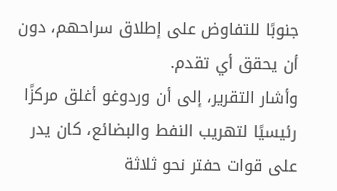جنوبًا للتفاوض على إطلاق سراحهم، دون أن يحقق أي تقدم.
وأشار التقرير، إلى أن وردوغو أغلق مركزًا رئيسيًا لتهريب النفط والبضائع، كان يدر على قوات حفتر نحو ثلاثة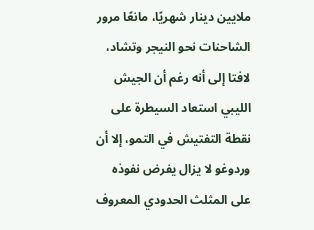ملايين دينار شهريًا، مانعًا مرور الشاحنات نحو النيجر وتشاد، لافتا إلى أنه رغم أن الجيش الليبي استعاد السيطرة على نقطة التفتيش في التمو، إلا أن وردوغو لا يزال يفرض نفوذه على المثلث الحدودي المعروف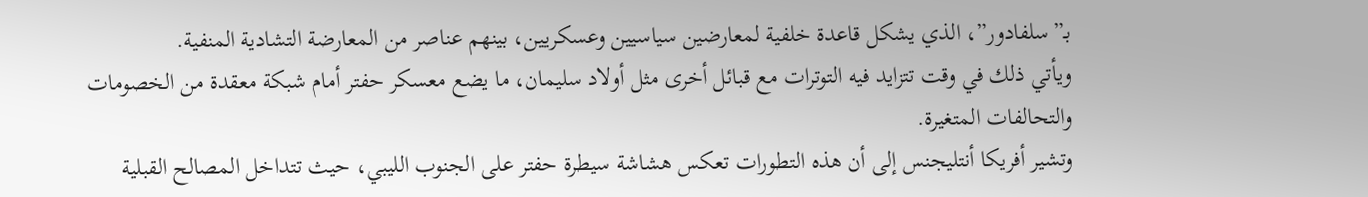بـ”سلفادور”، الذي يشكل قاعدة خلفية لمعارضين سياسيين وعسكريين، بينهم عناصر من المعارضة التشادية المنفية.
ويأتي ذلك في وقت تتزايد فيه التوترات مع قبائل أخرى مثل أولاد سليمان، ما يضع معسكر حفتر أمام شبكة معقدة من الخصومات والتحالفات المتغيرة.
وتشير أفريكا أنتليجنس إلى أن هذه التطورات تعكس هشاشة سيطرة حفتر على الجنوب الليبي، حيث تتداخل المصالح القبلية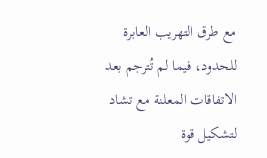مع طرق التهريب العابرة للحدود، فيما لم تُترجم بعد الاتفاقات المعلنة مع تشاد لتشكيل قوة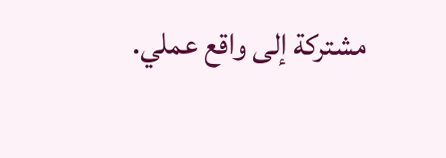مشتركة إلى واقع عملي.